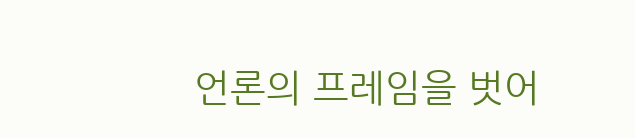언론의 프레임을 벗어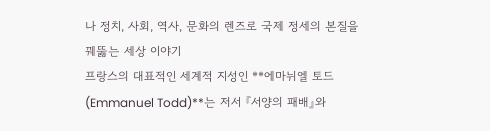나 정치, 사회, 역사, 문화의 렌즈로 국제 정세의 본질을 꿰뚫는 세상 이야기
프랑스의 대표적인 세계적 지성인 **에마뉘엘 토드(Emmanuel Todd)**는 저서 『서양의 패배』와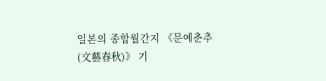일본의 종합월간지 《문예춘추(文藝春秋)》 기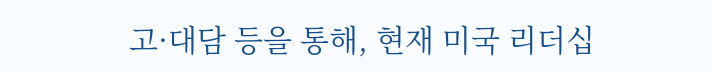고·대담 등을 통해, 현재 미국 리더십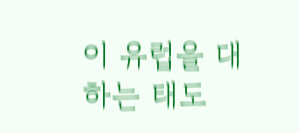이 유럽을 대하는 태도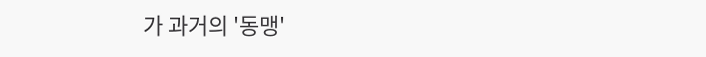가 과거의 '동맹'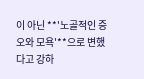이 아닌 **'노골적인 증오와 모욕'**으로 변했다고 강하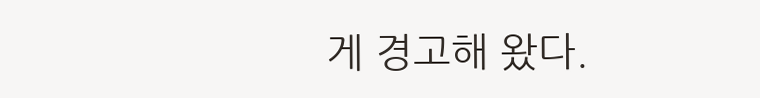게 경고해 왔다.